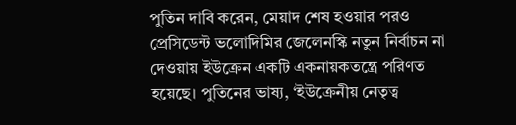পুতিন দাবি করেন, মেয়াদ শেষ হওয়ার পরও প্রেসিডেন্ট ভলোদিমির জেলেনস্কি নতুন নির্বাচন না দেওয়ায় ইউক্রেন একটি একনায়কতন্ত্রে পরিণত হয়েছে। পুতিনের ভাষ্য, ‘ইউক্রেনীয় নেতৃত্ব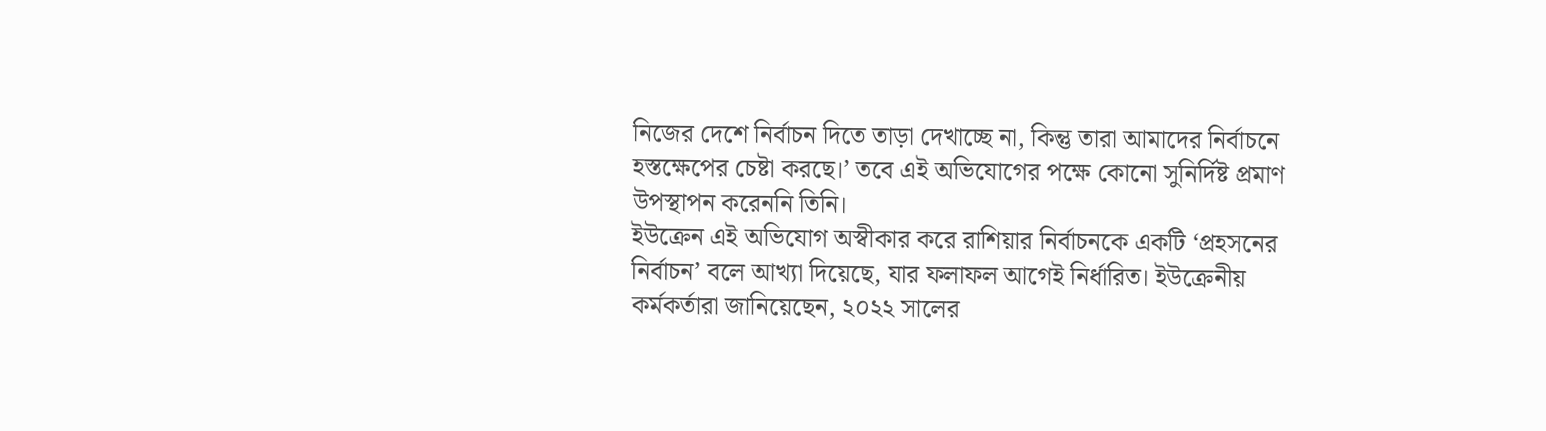নিজের দেশে নির্বাচন দিতে তাড়া দেখাচ্ছে না, কিন্তু তারা আমাদের নির্বাচনে হস্তক্ষেপের চেষ্টা করছে।’ তবে এই অভিযোগের পক্ষে কোনো সুনির্দিষ্ট প্রমাণ উপস্থাপন করেননি তিনি।
ইউক্রেন এই অভিযোগ অস্বীকার করে রাশিয়ার নির্বাচনকে একটি ‘প্রহসনের নির্বাচন’ বলে আখ্যা দিয়েছে, যার ফলাফল আগেই নির্ধারিত। ইউক্রেনীয় কর্মকর্তারা জানিয়েছেন, ২০২২ সালের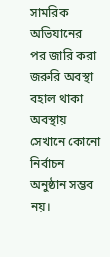সামরিক অভিযানের পর জারি করা জরুরি অবস্থা বহাল থাকা অবস্থায় সেখানে কোনো নির্বাচন অনুষ্ঠান সম্ভব নয়।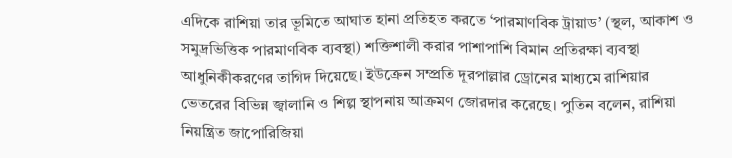এদিকে রাশিয়া তার ভূমিতে আঘাত হানা প্রতিহত করতে ‘পারমাণবিক ট্রায়াড’ (স্থল, আকাশ ও সমুদ্রভিত্তিক পারমাণবিক ব্যবস্থা) শক্তিশালী করার পাশাপাশি বিমান প্রতিরক্ষা ব্যবস্থা আধুনিকীকরণের তাগিদ দিয়েছে। ইউক্রেন সম্প্রতি দূরপাল্লার ড্রোনের মাধ্যমে রাশিয়ার ভেতরের বিভিন্ন জ্বালানি ও শিল্প স্থাপনায় আক্রমণ জোরদার করেছে। পুতিন বলেন, রাশিয়া নিয়ন্ত্রিত জাপোরিজিয়া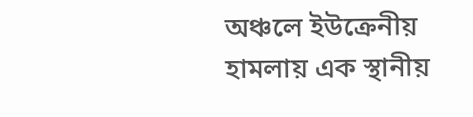অঞ্চলে ইউক্রেনীয় হামলায় এক স্থানীয়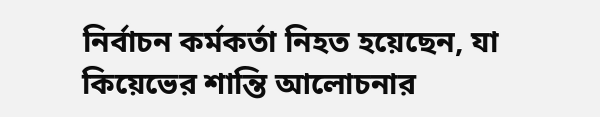নির্বাচন কর্মকর্তা নিহত হয়েছেন, যা কিয়েভের শান্তি আলোচনার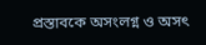প্রস্তাবকে অসংলগ্ন ও অসৎ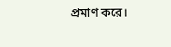প্রমাণ করে।